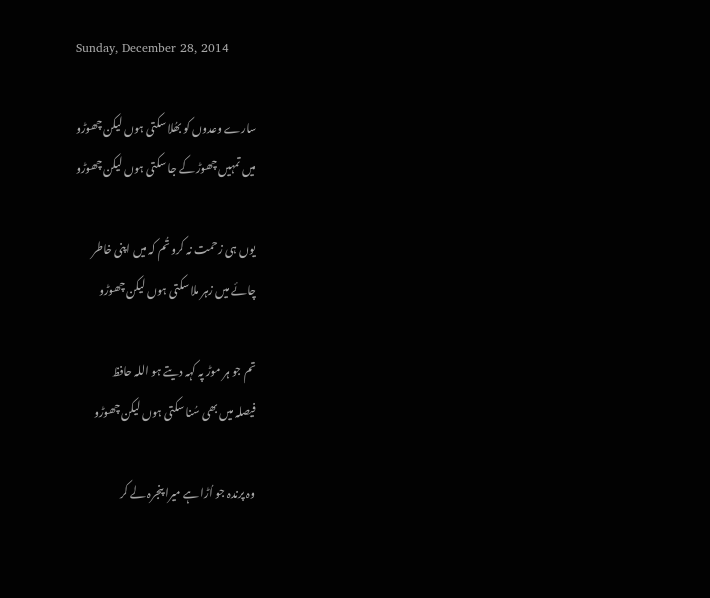Sunday, December 28, 2014

سارے وعدوں کو بھُلا سکتی ہوں لیکن چھوڑو
میں تمہیں چھوڑ کے جا سکتی ہوں لیکن چھوڑو

یوں ہی زحمت نہ کرو تُم کہ میں اپنی خاطر
چائے میں زہر ملا سکتی ہوں لیکن چھوڑو

تم جو ہر موڑ پہ کہہ دیتے ہو اللہ حافظ
فیصلہ میں بھی سُنا سکتی ہوں لیکن چھوڑو

وہ پرندہ جو اُڑا ہے میرا پنجرہ لے کر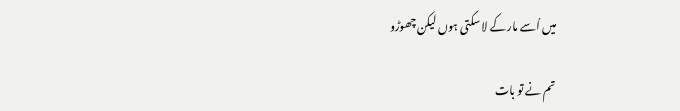میں اُسے مار کے لا سکتی ہوں لیکن چھوڑو

تم نے تو بات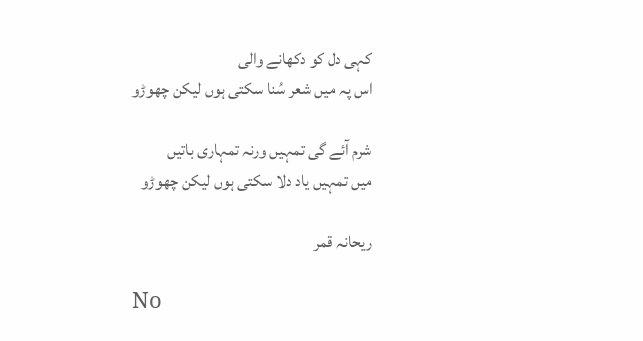کہی دل کو دکھانے والی
اس پہ میں شعر سُنا سکتی ہوں لیکن چھوڑو

شرم آئے گی تمہیں ورنہ تمہاری باتیں
میں تمہیں یاد دلا سکتی ہوں لیکن چھوڑو

ریحانہ قمر

No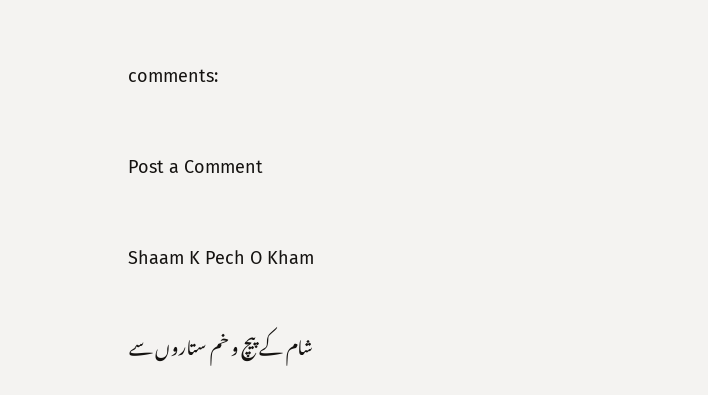comments:

Post a Comment

Shaam K Pech O Kham

شام کے پیچ و خم ستاروں سے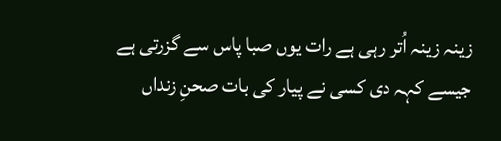زینہ زینہ اُتر رہی ہے رات یوں صبا پاس سے گزرتی ہے جیسے کہہ دی کسی نے پیار کی بات صحنِ زنداں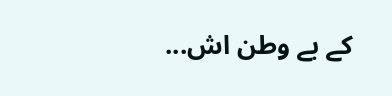کے بے وطن اش...